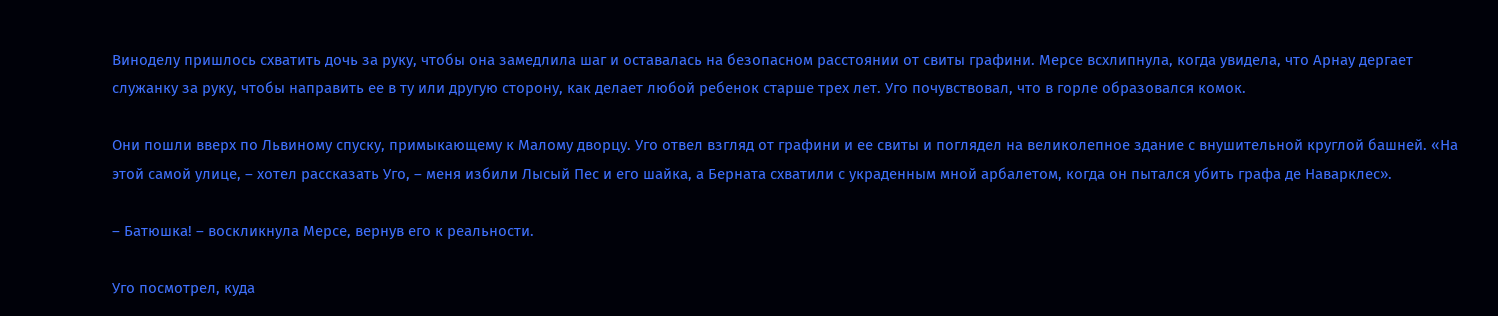Виноделу пришлось схватить дочь за руку, чтобы она замедлила шаг и оставалась на безопасном расстоянии от свиты графини. Мерсе всхлипнула, когда увидела, что Арнау дергает служанку за руку, чтобы направить ее в ту или другую сторону, как делает любой ребенок старше трех лет. Уго почувствовал, что в горле образовался комок.

Они пошли вверх по Львиному спуску, примыкающему к Малому дворцу. Уго отвел взгляд от графини и ее свиты и поглядел на великолепное здание с внушительной круглой башней. «На этой самой улице, – хотел рассказать Уго, – меня избили Лысый Пес и его шайка, а Берната схватили с украденным мной арбалетом, когда он пытался убить графа де Наварклес».

– Батюшка! – воскликнула Мерсе, вернув его к реальности.

Уго посмотрел, куда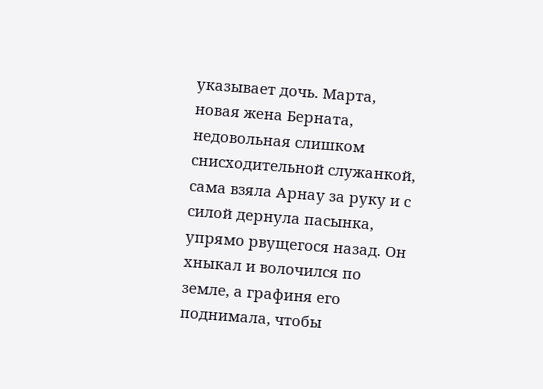указывает дочь. Марта, новая жена Берната, недовольная слишком снисходительной служанкой, сама взяла Арнау за руку и с силой дернула пасынка, упрямо рвущегося назад. Он хныкал и волочился по земле, а графиня его поднимала, чтобы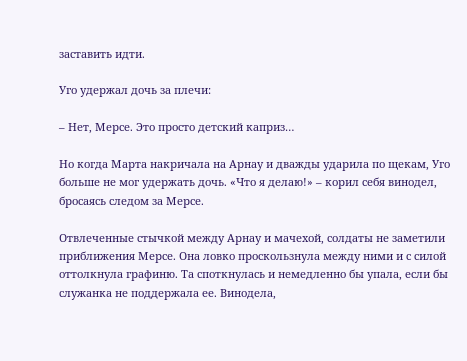заставить идти.

Уго удержал дочь за плечи:

– Нет, Мерсе. Это просто детский каприз…

Но когда Марта накричала на Арнау и дважды ударила по щекам, Уго больше не мог удержать дочь. «Что я делаю!» – корил себя винодел, бросаясь следом за Мерсе.

Отвлеченные стычкой между Арнау и мачехой, солдаты не заметили приближения Мерсе. Она ловко проскользнула между ними и с силой оттолкнула графиню. Та споткнулась и немедленно бы упала, если бы служанка не поддержала ее. Винодела,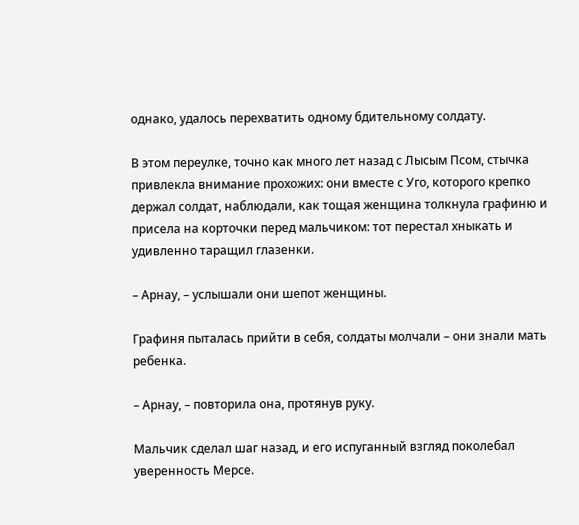однако, удалось перехватить одному бдительному солдату.

В этом переулке, точно как много лет назад с Лысым Псом, стычка привлекла внимание прохожих: они вместе с Уго, которого крепко держал солдат, наблюдали, как тощая женщина толкнула графиню и присела на корточки перед мальчиком: тот перестал хныкать и удивленно таращил глазенки.

– Арнау, – услышали они шепот женщины.

Графиня пыталась прийти в себя, солдаты молчали – они знали мать ребенка.

– Арнау, – повторила она, протянув руку.

Мальчик сделал шаг назад, и его испуганный взгляд поколебал уверенность Мерсе.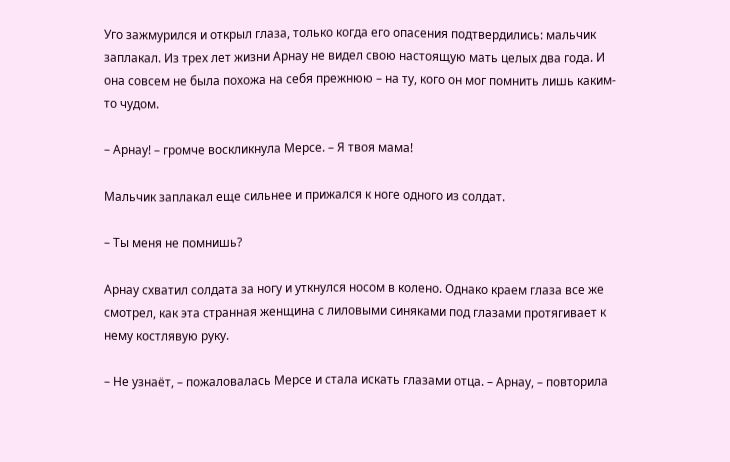Уго зажмурился и открыл глаза, только когда его опасения подтвердились: мальчик заплакал. Из трех лет жизни Арнау не видел свою настоящую мать целых два года. И она совсем не была похожа на себя прежнюю – на ту, кого он мог помнить лишь каким-то чудом.

– Арнау! – громче воскликнула Мерсе. – Я твоя мама!

Мальчик заплакал еще сильнее и прижался к ноге одного из солдат.

– Ты меня не помнишь?

Арнау схватил солдата за ногу и уткнулся носом в колено. Однако краем глаза все же смотрел, как эта странная женщина с лиловыми синяками под глазами протягивает к нему костлявую руку.

– Не узнаёт, – пожаловалась Мерсе и стала искать глазами отца. – Арнау, – повторила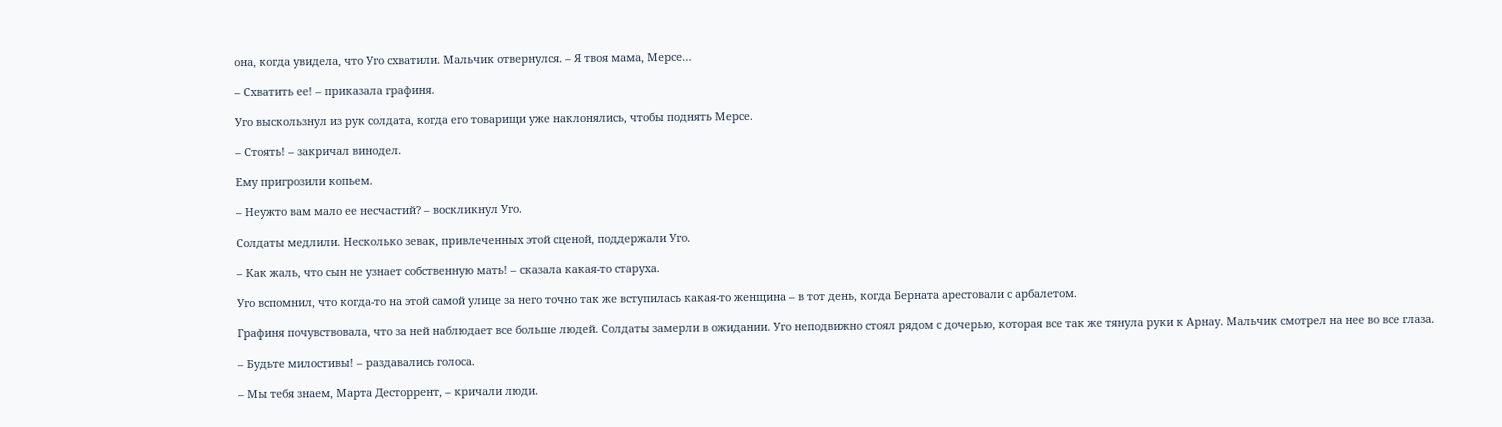она, когда увидела, что Уго схватили. Мальчик отвернулся. – Я твоя мама, Мерсе…

– Схватить ее! – приказала графиня.

Уго выскользнул из рук солдата, когда его товарищи уже наклонялись, чтобы поднять Мерсе.

– Стоять! – закричал винодел.

Ему пригрозили копьем.

– Неужто вам мало ее несчастий? – воскликнул Уго.

Солдаты медлили. Несколько зевак, привлеченных этой сценой, поддержали Уго.

– Как жаль, что сын не узнает собственную мать! – сказала какая-то старуха.

Уго вспомнил, что когда-то на этой самой улице за него точно так же вступилась какая-то женщина – в тот день, когда Берната арестовали с арбалетом.

Графиня почувствовала, что за ней наблюдает все больше людей. Солдаты замерли в ожидании. Уго неподвижно стоял рядом с дочерью, которая все так же тянула руки к Арнау. Мальчик смотрел на нее во все глаза.

– Будьте милостивы! – раздавались голоса.

– Мы тебя знаем, Марта Десторрент, – кричали люди.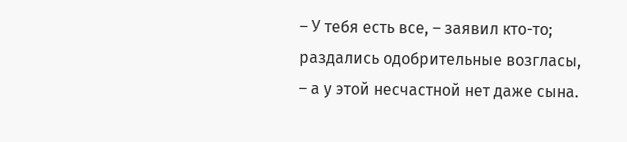– У тебя есть все, – заявил кто-то; раздались одобрительные возгласы, – а у этой несчастной нет даже сына.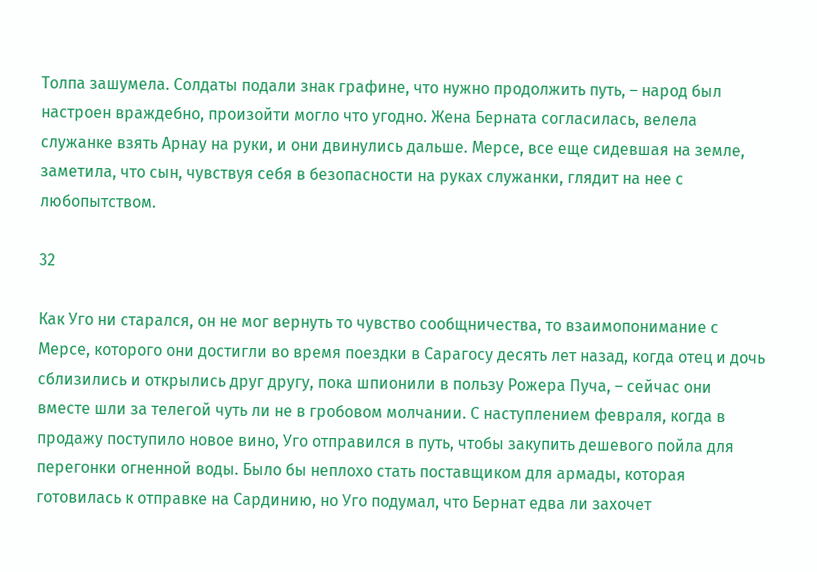Толпа зашумела. Солдаты подали знак графине, что нужно продолжить путь, – народ был настроен враждебно, произойти могло что угодно. Жена Берната согласилась, велела служанке взять Арнау на руки, и они двинулись дальше. Мерсе, все еще сидевшая на земле, заметила, что сын, чувствуя себя в безопасности на руках служанки, глядит на нее с любопытством.

32

Как Уго ни старался, он не мог вернуть то чувство сообщничества, то взаимопонимание с Мерсе, которого они достигли во время поездки в Сарагосу десять лет назад, когда отец и дочь сблизились и открылись друг другу, пока шпионили в пользу Рожера Пуча, – сейчас они вместе шли за телегой чуть ли не в гробовом молчании. С наступлением февраля, когда в продажу поступило новое вино, Уго отправился в путь, чтобы закупить дешевого пойла для перегонки огненной воды. Было бы неплохо стать поставщиком для армады, которая готовилась к отправке на Сардинию, но Уго подумал, что Бернат едва ли захочет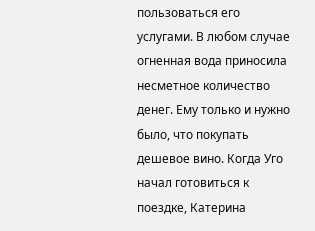пользоваться его услугами. В любом случае огненная вода приносила несметное количество денег. Ему только и нужно было, что покупать дешевое вино. Когда Уго начал готовиться к поездке, Катерина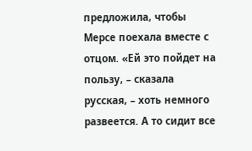предложила, чтобы Мерсе поехала вместе с отцом. «Ей это пойдет на пользу, – сказала русская, – хоть немного развеется. А то сидит все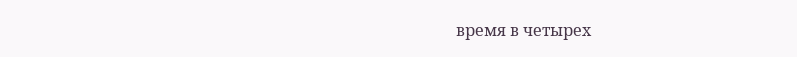время в четырех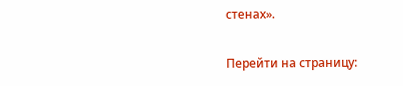стенах».

Перейти на страницу: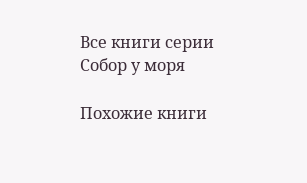Все книги серии Собор у моря

Похожие книги